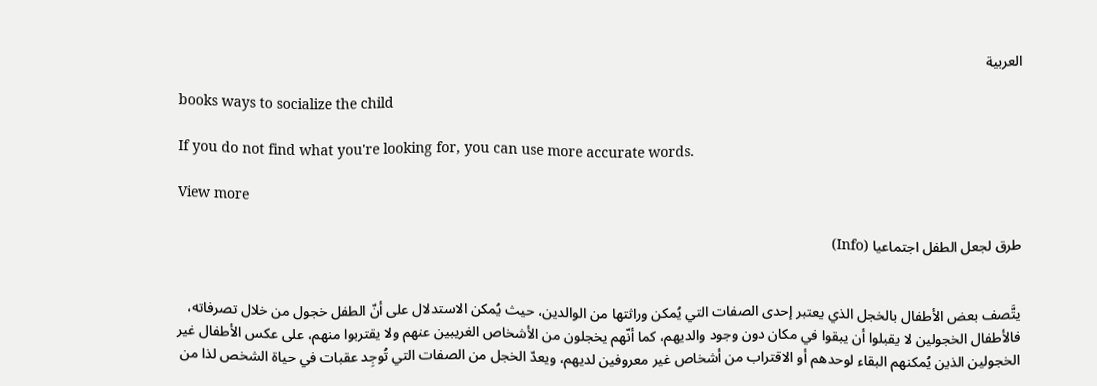العربية

books ways to socialize the child

If you do not find what you're looking for, you can use more accurate words.

View more

طرق لجعل الطفل اجتماعيا (Info)


يتَّصف بعض الأطفال بالخجل الذي يعتبر إحدى الصفات التي يُمكن وراثتها من الوالدين، حيث يُمكن الاستدلال على أنّ الطفل خجول من خلال تصرفاته، فالأطفال الخجولين لا يقبلوا أن يبقوا في مكان دون وجود والديهم، كما أنّهم يخجلون من الأشخاص الغريبين عنهم ولا يقتربوا منهم، على عكس الأطفال غير الخجولين الذين يُمكنهم البقاء لوحدهم أو الاقتراب من أشخاص غير معروفين لديهم، ويعدّ الخجل من الصفات التي تُوجِد عقبات في حياة الشخص لذا من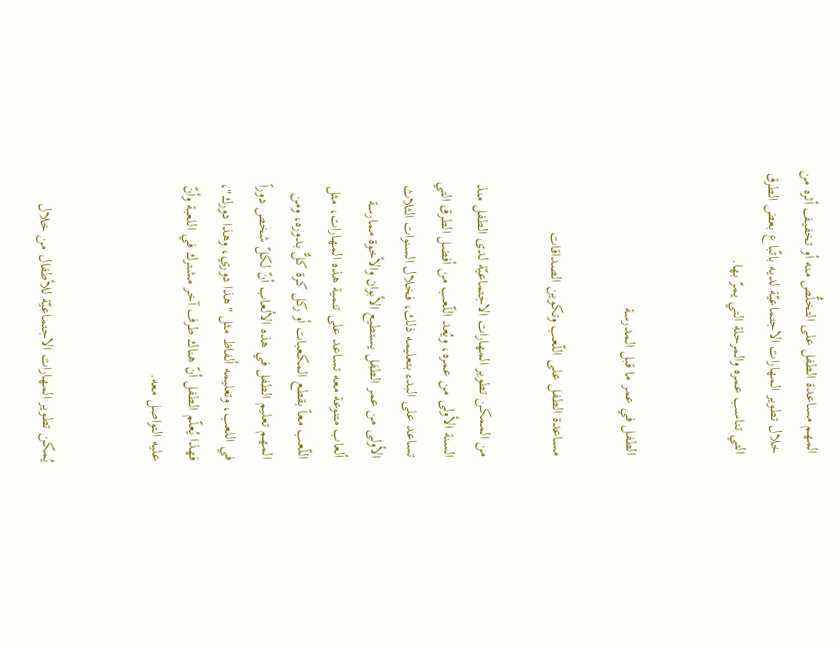المهم مساعدة الطفل على التخلُّص منه أو تخفيف أثره من خلال تطوير المهارات الاجتماعيّة لديه باتّباع بعض الطرق التي تناسب عمره والمرحلة التي يمرّ بها.


الطفل في عمر ما قبل المدرسة

مساعدة الطفل على اللّعب وتكوين الصداقات

من الممكن تطوير المهارات الاجتماعيّة لدى الطفل منذ السنة الأولى من عمره، ويُعد اللّعب من أفضل الطرق التي تساعد على البدء بتعليمه ذلك، فخلال السنوات الثلاث الأولى من عمر الطفل يستطيع الأبوان والأخوة ممارسة ألعاب متنوعة معه تساعد على تنمية هذه المهارات، مثل اللّعب معاً بقطع المكعبات أو ركل كرة كلٌّ بدوره، ومن المهم تعليم الطفل في هذه الألعاب أنّ لكلّ شخص دوراً في اللعب، وتعليمه ألفاظ مثل "هذا دوري، وهذا دورك"، فهذا يُعلّم الطفل أنّ هناك طرف آخر مشترك في اللعبة وأنّ عليه التواصل معه.


يُمكن تطوير المهارات الاجتماعيّة للأطفال من خلال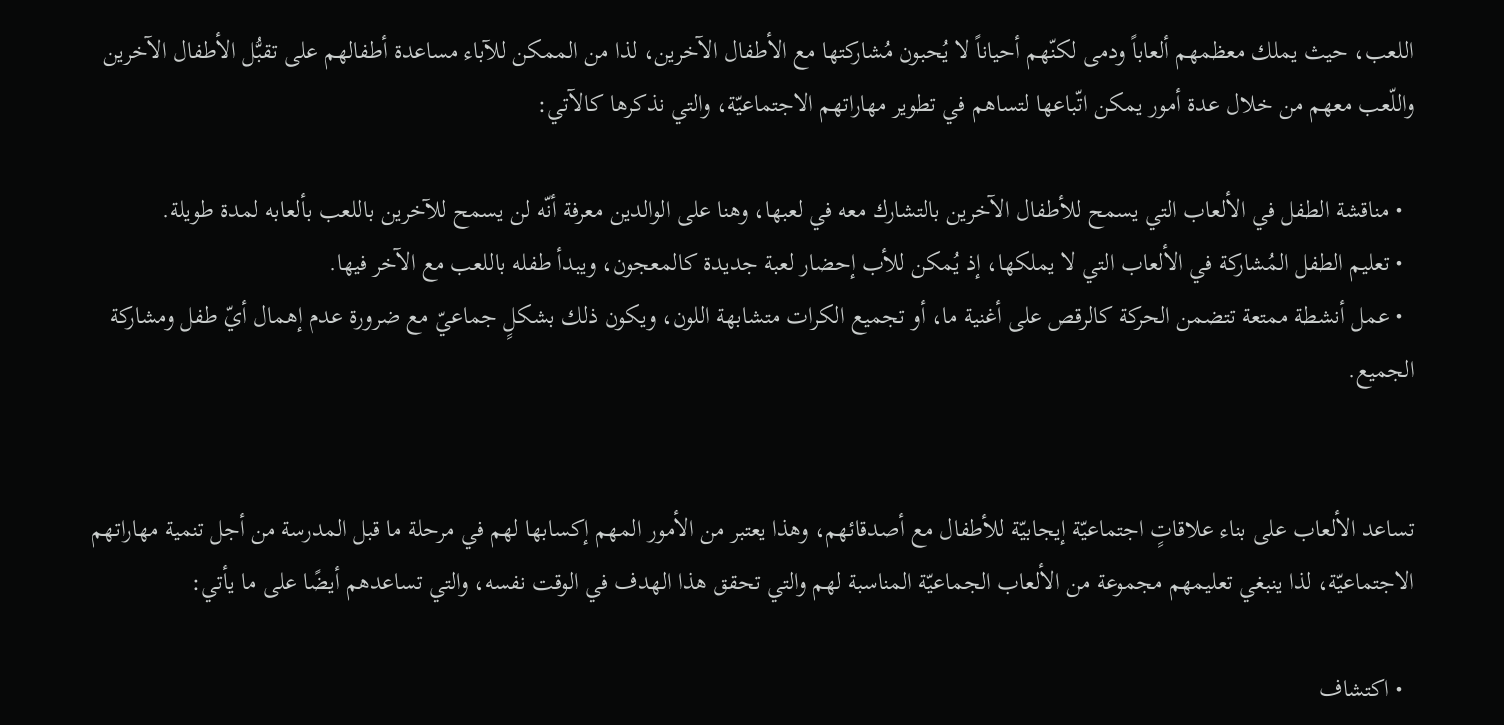اللعب، حيث يملك معظمهم ألعاباً ودمى لكنّهم أحياناً لا يُحبون مُشاركتها مع الأطفال الآخرين، لذا من الممكن للآباء مساعدة أطفالهم على تقبُّل الأطفال الآخرين واللّعب معهم من خلال عدة أمور يمكن اتّباعها لتساهم في تطوير مهاراتهم الاجتماعيّة، والتي نذكرها كالآتي:

  • مناقشة الطفل في الألعاب التي يسمح للأطفال الآخرين بالتشارك معه في لعبها، وهنا على الوالدين معرفة أنّه لن يسمح للآخرين باللعب بألعابه لمدة طويلة.
  • تعليم الطفل المُشاركة في الألعاب التي لا يملكها، إذ يُمكن للأب إحضار لعبة جديدة كالمعجون، ويبدأ طفله باللعب مع الآخر فيها.
  • عمل أنشطة ممتعة تتضمن الحركة كالرقص على أغنية ما، أو تجميع الكرات متشابهة اللون، ويكون ذلك بشكلٍ جماعيّ مع ضرورة عدم إهمال أيّ طفل ومشاركة الجميع.


تساعد الألعاب على بناء علاقاتٍ اجتماعيّة إيجابيّة للأطفال مع أصدقائهم، وهذا يعتبر من الأمور المهم إكسابها لهم في مرحلة ما قبل المدرسة من أجل تنمية مهاراتهم الاجتماعيّة، لذا ينبغي تعليمهم مجموعة من الألعاب الجماعيّة المناسبة لهم والتي تحقق هذا الهدف في الوقت نفسه، والتي تساعدهم أيضًا على ما يأتي:

  • اكتشاف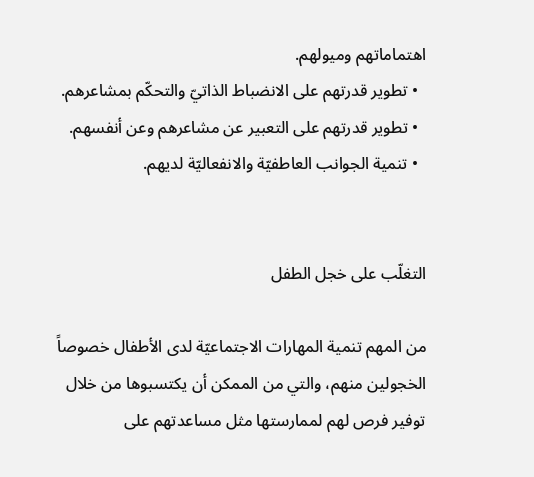اهتماماتهم وميولهم.
  • تطوير قدرتهم على الانضباط الذاتيّ والتحكّم بمشاعرهم.
  • تطوير قدرتهم على التعبير عن مشاعرهم وعن أنفسهم.
  • تنمية الجوانب العاطفيّة والانفعاليّة لديهم.


التغلّب على خجل الطفل

من المهم تنمية المهارات الاجتماعيّة لدى الأطفال خصوصاً الخجولين منهم، والتي من الممكن أن يكتسبوها من خلال توفير فرص لهم لممارستها مثل مساعدتهم على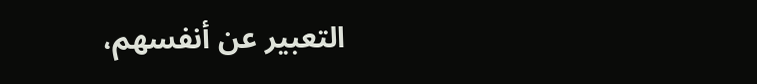التعبير عن أنفسهم،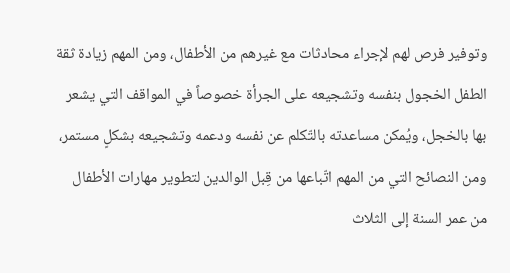وتوفير فرص لهم لإجراء محادثات مع غيرهم من الأطفال، ومن المهم زيادة ثقة الطفل الخجول بنفسه وتشجيعه على الجرأة خصوصاً في المواقف التي يشعر بها بالخجل، ويُمكن مساعدته بالتّكلم عن نفسه ودعمه وتشجيعه بشكلٍ مستمر، ومن النصائح التي من المهم اتّباعها من قِبل الوالدين لتطوير مهارات الأطفال من عمر السنة إلى الثلاث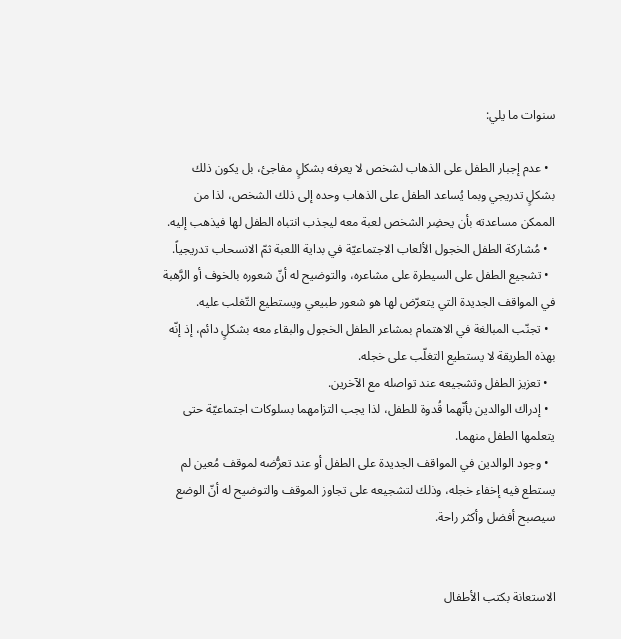سنوات ما يلي:

  • عدم إجبار الطفل على الذهاب لشخص لا يعرفه بشكلٍ مفاجئ، بل يكون ذلك بشكلٍ تدريجي وبما يُساعد الطفل على الذهاب وحده إلى ذلك الشخص، لذا من الممكن مساعدته بأن يحضِر الشخص لعبة معه ليجذب انتباه الطفل لها فيذهب إليه.
  • مُشاركة الطفل الخجول الألعاب الاجتماعيّة في بداية اللعبة ثمّ الانسحاب تدريجياً.
  • تشجيع الطفل على السيطرة على مشاعره، والتوضيح له أنّ شعوره بالخوف أو الرَّهبة في المواقف الجديدة التي يتعرّض لها هو شعور طبيعي ويستطيع التّغلب عليه.
  • تجنّب المبالغة في الاهتمام بمشاعر الطفل الخجول والبقاء معه بشكلٍ دائم، إذ إنّه بهذه الطريقة لا يستطيع التغلّب على خجله.
  • تعزيز الطفل وتشجيعه عند تواصله مع الآخرين.
  • إدراك الوالدين بأنّهما قُدوة للطفل، لذا يجب التزامهما بسلوكات اجتماعيّة حتى يتعلمها الطفل منهما.
  • وجود الوالدين في المواقف الجديدة على الطفل أو عند تعرُّضه لموقف مُعين لم يستطع فيه إخفاء خجله، وذلك لتشجيعه على تجاوز الموقف والتوضيح له أنّ الوضع سيصبح أفضل وأكثر راحة.


الاستعانة بكتب الأطفال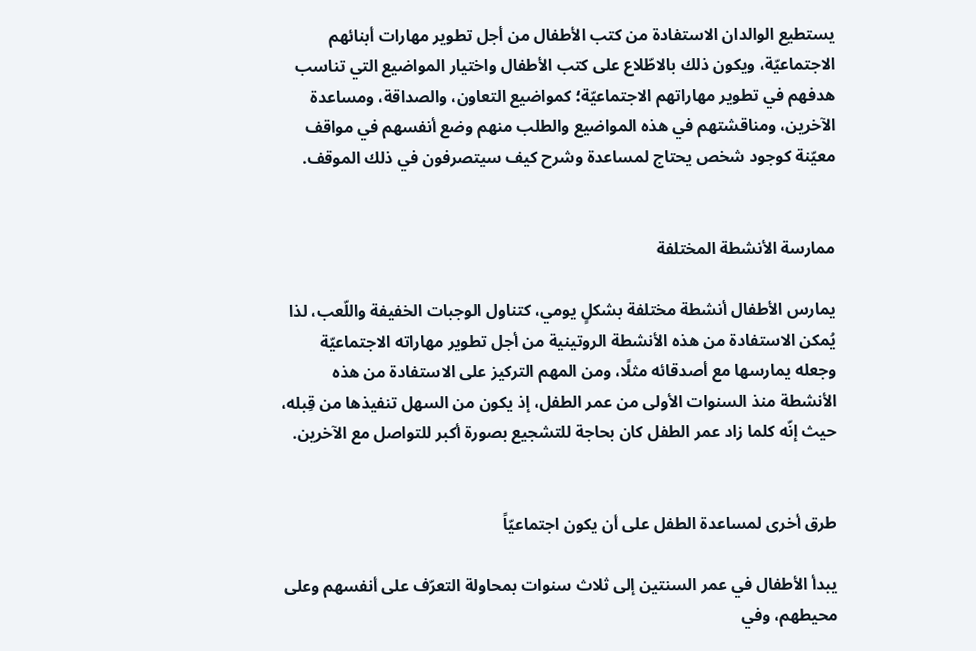يستطيع الوالدان الاستفادة من كتب الأطفال من أجل تطوير مهارات أبنائهم الاجتماعيّة، ويكون ذلك بالاطّلاع على كتب الأطفال واختيار المواضيع التي تناسب هدفهم في تطوير مهاراتهم الاجتماعيّة؛ كمواضيع التعاون، والصداقة، ومساعدة الآخرين، ومناقشتهم في هذه المواضيع والطلب منهم وضع أنفسهم في مواقف معيّنة كوجود شخص يحتاج لمساعدة وشرح كيف سيتصرفون في ذلك الموقف.


ممارسة الأنشطة المختلفة

يمارس الأطفال أنشطة مختلفة بشكلٍ يومي، كتناول الوجبات الخفيفة واللّعب، لذا يُمكن الاستفادة من هذه الأنشطة الروتينية من أجل تطوير مهاراته الاجتماعيّة وجعله يمارسها مع أصدقائه مثلًا، ومن المهم التركيز على الاستفادة من هذه الأنشطة منذ السنوات الأولى من عمر الطفل، إذ يكون من السهل تنفيذها من قِبله، حيث إنّه كلما زاد عمر الطفل كان بحاجة للتشجيع بصورة أكبر للتواصل مع الآخرين.


طرق أخرى لمساعدة الطفل على أن يكون اجتماعيّاً

يبدأ الأطفال في عمر السنتين إلى ثلاث سنوات بمحاولة التعرّف على أنفسهم وعلى محيطهم، وفي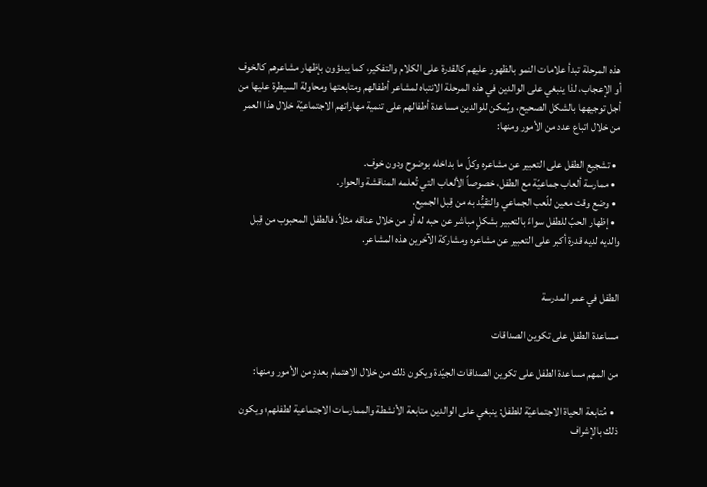هذه المرحلة تبدأ علامات النمو بالظهور عليهم كالقدرة على الكلام والتفكير، كما يبدؤون بإظهار مشاعرهم كالخوف أو الإعجاب، لذا ينبغي على الوالدين في هذه المرحلة الانتباه لمشاعر أطفالهم ومتابعتها ومحاولة السيطرة عليها من أجل توجيهها بالشكل الصحيح، ويُمكن للوالدين مساعدة أطفالهم على تنمية مهاراتهم الاجتماعيّة خلال هذا العمر من خلال اتباع عدد من الأمور ومنها:

  • تشجيع الطفل على التعبير عن مشاعره وكلّ ما بداخله بوضوح ودون خوف.
  • ممارسة ألعاب جماعيّة مع الطفل، خصوصاً الألعاب التي تُعلمه المناقشة والحوار.
  • وضع وقت معين للّعب الجماعي والتقيُّد به من قِبل الجميع.
  • إظهار الحبّ للطفل سواءً بالتعبير بشكلٍ مباشر عن حبه له أو من خلال عناقه مثلاً، فالطفل المحبوب من قِبل والديه لديه قدرة أكبر على التعبير عن مشاعره ومشاركة الآخرين هذه المشاعر.


الطفل في عمر المدرسة

مساعدة الطفل على تكوين الصداقات

من المهم مساعدة الطفل على تكوين الصداقات الجيّدة ويكون ذلك من خلال الاهتمام بعددٍ من الأمور ومنها:

  • مُتابعة الحياة الاجتماعيّة للطفل: ينبغي على الوالدين متابعة الأنشطة والممارسات الاجتماعية لطفلهم؛ ويكون ذلك بالإشراف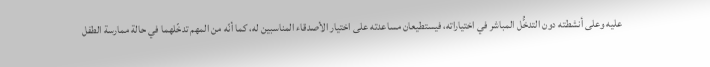عليه وعلى أنشطته دون التدخُّل المباشر في اختياراته، فيستطيعان مساعدته على اختيار الأصدقاء المناسبين له، كما أنّه من المهم تدخّلهما في حالة ممارسة الطفل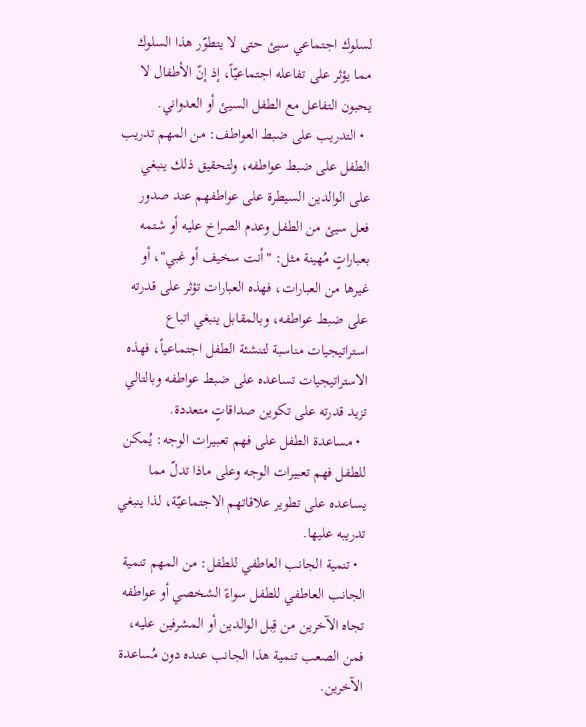لسلوك اجتماعي سيئ حتى لا يتطوّر هذا السلوك مما يؤثر على تفاعله اجتماعيّاً، إذ إنّ الأطفال لا يحبون التفاعل مع الطفل السيئ أو العدواني.
  • التدريب على ضبط العواطف: من المهم تدريب الطفل على ضبط عواطفه، ولتحقيق ذلك ينبغي على الوالدين السيطرة على عواطفهم عند صدور فعل سيئ من الطفل وعدم الصراخ عليه أو شتمه بعباراتٍ مُهينة مثل: "أنت سخيف أو غبي"، أو غيرها من العبارات، فهذه العبارات تؤثر على قدرته على ضبط عواطفه، وبالمقابل ينبغي اتباع استراتيجيات مناسبة لتنشئة الطفل اجتماعياً، فهذه الاستراتيجيات تساعده على ضبط عواطفه وبالتالي تزيد قدرته على تكوين صداقاتٍ متعددة.
  • مساعدة الطفل على فهم تعبيرات الوجه: يُمكن للطفل فهم تعبيرات الوجه وعلى ماذا تدلّ مما يساعده على تطوير علاقاتهم الاجتماعيّة، لذا ينبغي تدريبه عليها.
  • تنمية الجانب العاطفي للطفل: من المهم تنمية الجانب العاطفي للطفل سواءً الشخصي أو عواطفه تجاه الآخرين من قِبل الوالدين أو المشرفين عليه، فمن الصعب تنمية هذا الجانب عنده دون مُساعدة الآخرين.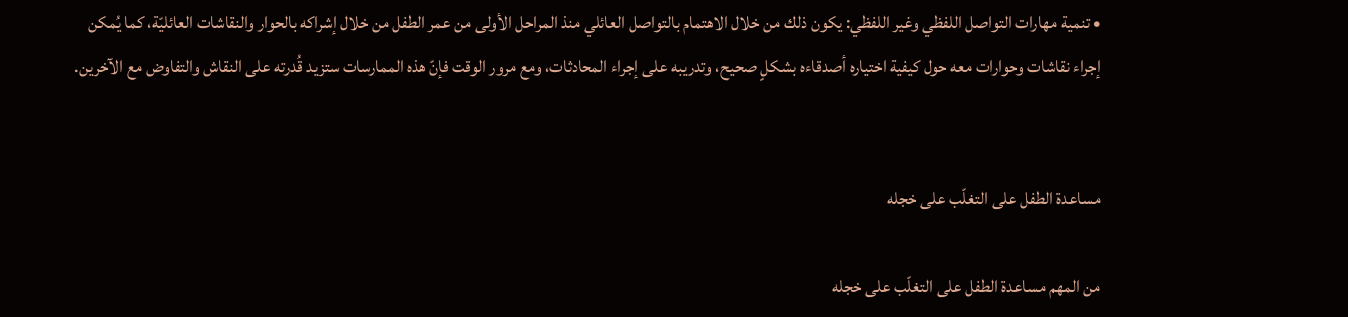• تنمية مهارات التواصل اللفظي وغير اللفظي: يكون ذلك من خلال الاهتمام بالتواصل العائلي منذ المراحل الأولى من عمر الطفل من خلال إشراكه بالحوار والنقاشات العائليّة، كما يُمكن إجراء نقاشات وحوارات معه حول كيفية اختياره أصدقاءه بشكلٍ صحيح، وتدريبه على إجراء المحادثات، ومع مرور الوقت فإنّ هذه الممارسات ستزيد قُدرته على النقاش والتفاوض مع الآخرين.


مساعدة الطفل على التغلّب على خجله

من المهم مساعدة الطفل على التغلّب على خجله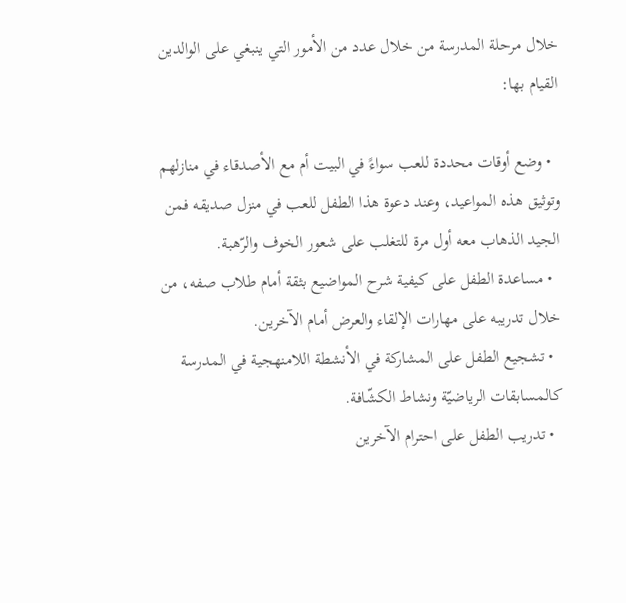خلال مرحلة المدرسة من خلال عدد من الأمور التي ينبغي على الوالدين القيام بها:

  • وضع أوقات محددة للعب سواءً في البيت أم مع الأصدقاء في منازلهم وتوثيق هذه المواعيد، وعند دعوة هذا الطفل للعب في منزل صديقه فمن الجيد الذهاب معه أول مرة للتغلب على شعور الخوف والرّهبة.
  • مساعدة الطفل على كيفية شرح المواضيع بثقة أمام طلاب صفه، من خلال تدريبه على مهارات الإلقاء والعرض أمام الآخرين.
  • تشجيع الطفل على المشاركة في الأنشطة اللامنهجية في المدرسة كالمسابقات الرياضيّة ونشاط الكشّافة.
  • تدريب الطفل على احترام الآخرين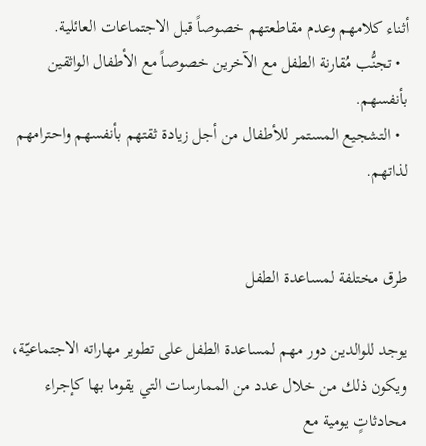أثناء كلامهم وعدم مقاطعتهم خصوصاً قبل الاجتماعات العائلية.
  • تجنُّب مُقارنة الطفل مع الآخرين خصوصاً مع الأطفال الواثقين بأنفسهم.
  • التشجيع المستمر للأطفال من أجل زيادة ثقتهم بأنفسهم واحترامهم لذاتهم.


طرق مختلفة لمساعدة الطفل

يوجد للوالدين دور مهم لمساعدة الطفل على تطوير مهاراته الاجتماعيّة، ويكون ذلك من خلال عدد من الممارسات التي يقوما بها كإجراء محادثاتٍ يومية مع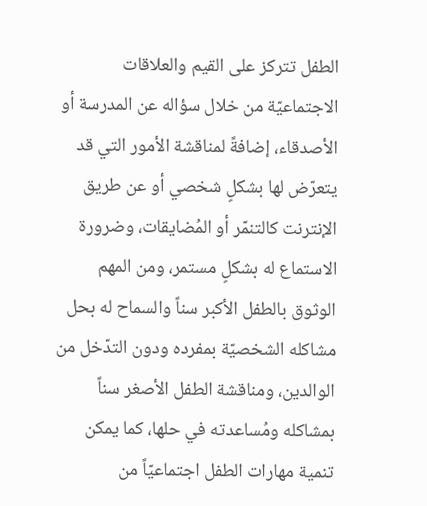الطفل تتركز على القيم والعلاقات الاجتماعيّة من خلال سؤاله عن المدرسة أو الأصدقاء، إضافةً لمناقشة الأمور التي قد يتعرّض لها بشكلٍ شخصي أو عن طريق الإنترنت كالتنمّر أو المُضايقات، وضرورة الاستماع له بشكلٍ مستمر، ومن المهم الوثوق بالطفل الأكبر سناً والسماح له بحل مشاكله الشخصيّة بمفرده ودون التدّخل من الوالدين، ومناقشة الطفل الأصغر سناً بمشاكله ومُساعدته في حلها، كما يمكن تنمية مهارات الطفل اجتماعيّاً من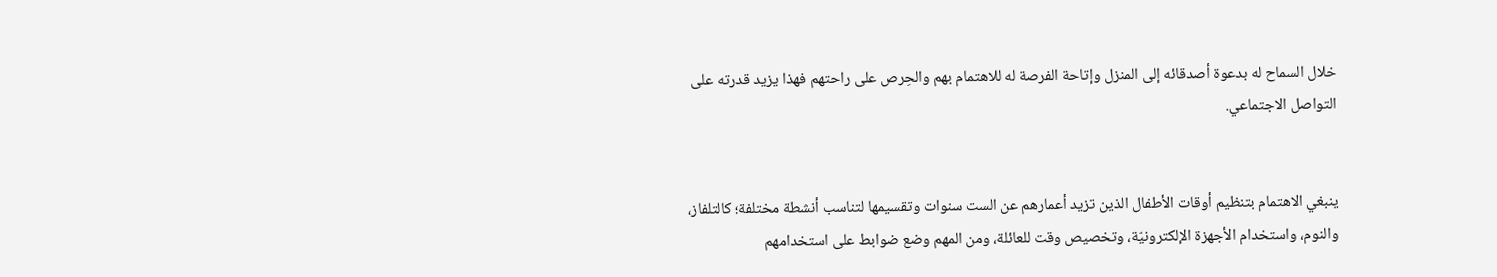خلال السماح له بدعوة أصدقائه إلى المنزل وإتاحة الفرصة له للاهتمام بهم والحِرص على راحتهم فهذا يزيد قدرته على التواصل الاجتماعي.


ينبغي الاهتمام بتنظيم أوقات الأطفال الذين تزيد أعمارهم عن الست سنوات وتقسيمها لتناسب أنشطة مختلفة؛ كالتلفاز، والنوم، واستخدام الأجهزة الإلكترونيّة، وتخصيص وقت للعائلة، ومن المهم وضع ضوابط على استخدامهم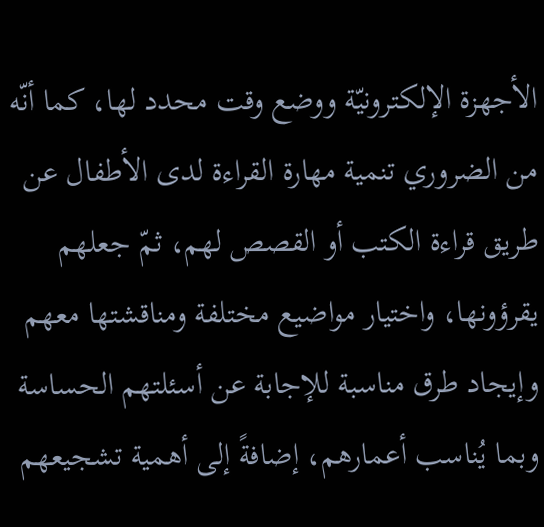الأجهزة الإلكترونيّة ووضع وقت محدد لها، كما أنّه من الضروري تنمية مهارة القراءة لدى الأطفال عن طريق قراءة الكتب أو القصص لهم، ثمّ جعلهم يقرؤونها، واختيار مواضيع مختلفة ومناقشتها معهم وإيجاد طرق مناسبة للإجابة عن أسئلتهم الحساسة وبما يُناسب أعمارهم، إضافةً إلى أهمية تشجيعهم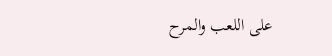على اللعب والمرح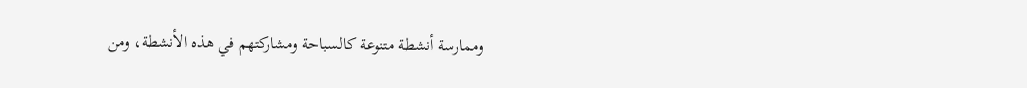وممارسة أنشطة متنوعة كالسباحة ومشاركتهم في هذه الأنشطة، ومن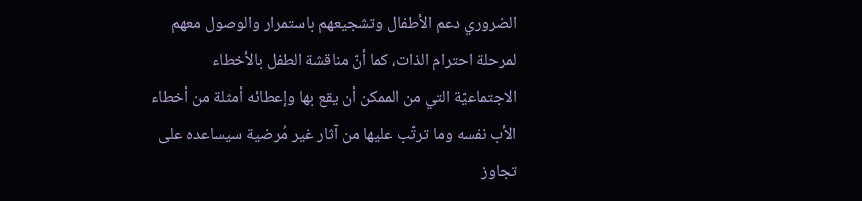الضروري دعم الأطفال وتشجيعهم باستمرار والوصول معهم لمرحلة احترام الذات، كما أنّ مناقشة الطفل بالأخطاء الاجتماعيّة التي من الممكن أن يقع بها وإعطائه أمثلة من أخطاء الأب نفسه وما ترتّب عليها من آثار غير مُرضية سيساعده على تجاوز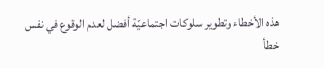هذه الأخطاء وتطوير سلوكات اجتماعيّة أفضل لعدم الوقوع في نفس خطأ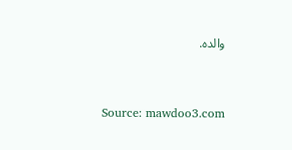والده.


Source: mawdoo3.com